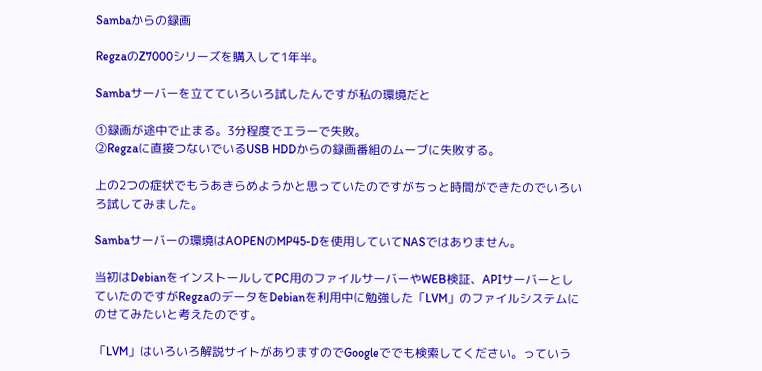Sambaからの録画

RegzaのZ7000シリーズを購入して1年半。

Sambaサーバーを立てていろいろ試したんですが私の環境だと

①録画が途中で止まる。3分程度でエラーで失敗。
②Regzaに直接つないでいるUSB HDDからの録画番組のムーブに失敗する。

上の2つの症状でもうあきらめようかと思っていたのですがちっと時間ができたのでいろいろ試してみました。

Sambaサーバーの環境はAOPENのMP45-Dを使用していてNASではありません。

当初はDebianをインストールしてPC用のファイルサーバーやWEB検証、APIサーバーとしていたのですがRegzaのデータをDebianを利用中に勉強した「LVM」のファイルシステムにのせてみたいと考えたのです。

「LVM」はいろいろ解説サイトがありますのでGoogleででも検索してください。っていう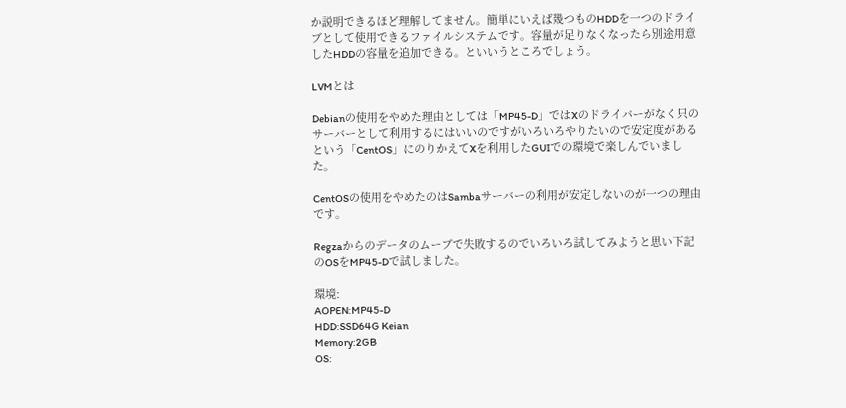か説明できるほど理解してません。簡単にいえば幾つものHDDを一つのドライブとして使用できるファイルシステムです。容量が足りなくなったら別途用意したHDDの容量を追加できる。といいうところでしょう。

LVMとは

Debianの使用をやめた理由としては「MP45-D」ではXのドライバーがなく只のサーバーとして利用するにはいいのですがいろいろやりたいので安定度があるという「CentOS」にのりかえてXを利用したGUIでの環境で楽しんでいました。

CentOSの使用をやめたのはSambaサーバーの利用が安定しないのが一つの理由です。

Regzaからのデータのムーブで失敗するのでいろいろ試してみようと思い下記のOSをMP45-Dで試しました。

環境:
AOPEN:MP45-D
HDD:SSD64G Keian
Memory:2GB
OS: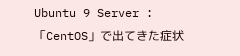Ubuntu 9 Server : 「CentOS」で出てきた症状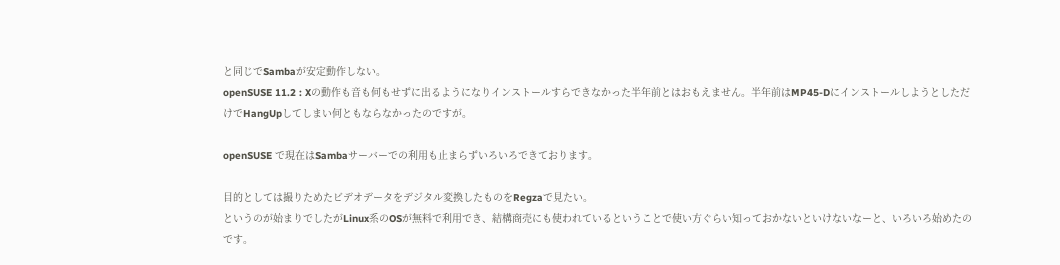と同じでSambaが安定動作しない。
openSUSE 11.2 : Xの動作も音も何もせずに出るようになりインストールすらできなかった半年前とはおもえません。半年前はMP45-DにインストールしようとしただけでHangUpしてしまい何ともならなかったのですが。

openSUSE で現在はSambaサーバーでの利用も止まらずいろいろできております。

目的としては撮りためたビデオデータをデジタル変換したものをRegzaで見たい。
というのが始まりでしたがLinux系のOSが無料で利用でき、結構商売にも使われているということで使い方ぐらい知っておかないといけないなーと、いろいろ始めたのです。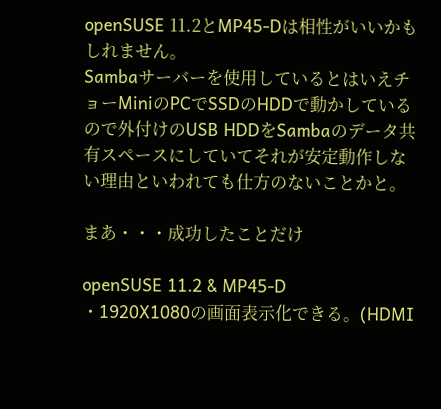openSUSE 11.2とMP45-Dは相性がいいかもしれません。
Sambaサーバーを使用しているとはいえチョーMiniのPCでSSDのHDDで動かしているので外付けのUSB HDDをSambaのデータ共有スペースにしていてそれが安定動作しない理由といわれても仕方のないことかと。

まあ・・・成功したことだけ

openSUSE 11.2 & MP45-D
・1920X1080の画面表示化できる。(HDMI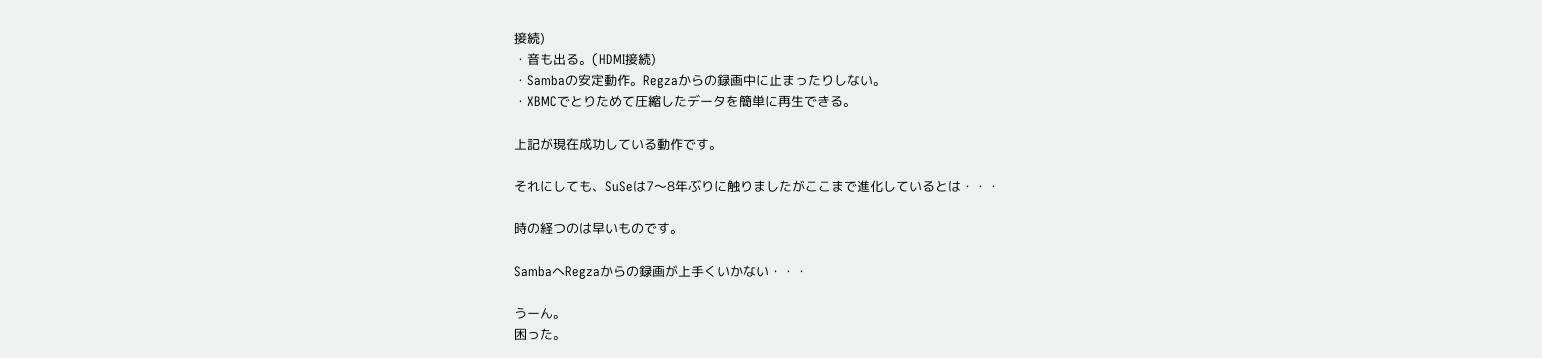接続)
・音も出る。(HDMI接続)
・Sambaの安定動作。Regzaからの録画中に止まったりしない。
・XBMCでとりためて圧縮したデータを簡単に再生できる。

上記が現在成功している動作です。

それにしても、SuSeは7〜8年ぶりに触りましたがここまで進化しているとは・・・

時の経つのは早いものです。

SambaへRegzaからの録画が上手くいかない・・・

うーん。
困った。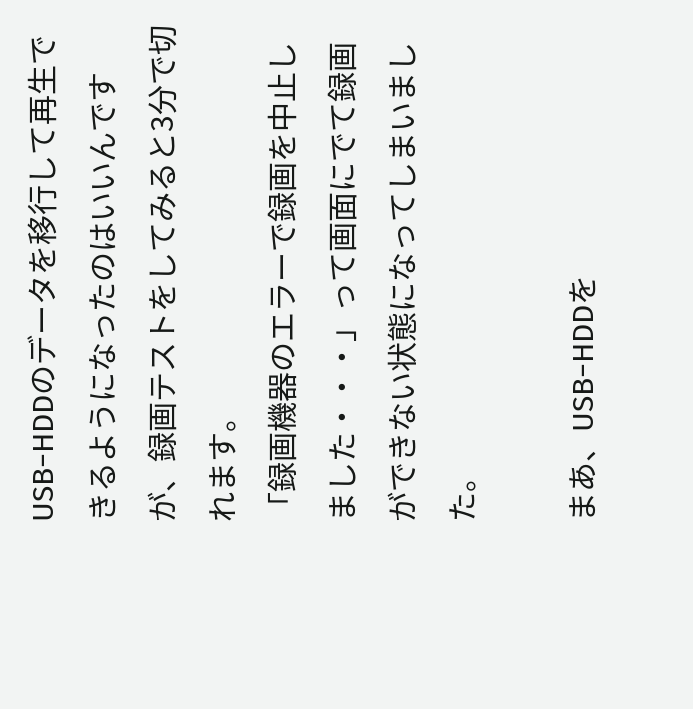USB−HDDのデータを移行して再生できるようになったのはいいんですが、録画テストをしてみると3分で切れます。
「録画機器のエラーで録画を中止しました・・・」って画面にでて録画ができない状態になってしまいました。

まあ、USB−HDDを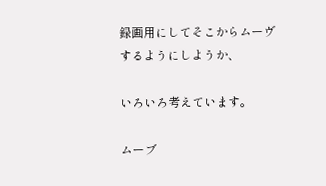録画用にしてそこからムーヴするようにしようか、

いろいろ考えています。

ムーブ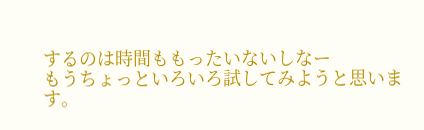するのは時間ももったいないしなー
もうちょっといろいろ試してみようと思います。